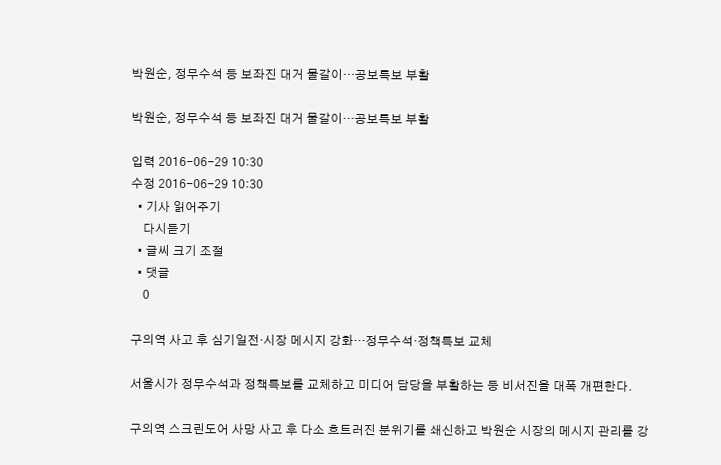박원순, 정무수석 등 보좌진 대거 물갈이…공보특보 부활

박원순, 정무수석 등 보좌진 대거 물갈이…공보특보 부활

입력 2016-06-29 10:30
수정 2016-06-29 10:30
  • 기사 읽어주기
    다시듣기
  • 글씨 크기 조절
  • 댓글
    0

구의역 사고 후 심기일전·시장 메시지 강화…정무수석·정책특보 교체

서울시가 정무수석과 정책특보를 교체하고 미디어 담당을 부활하는 등 비서진을 대폭 개편한다.

구의역 스크린도어 사망 사고 후 다소 흐트러진 분위기를 쇄신하고 박원순 시장의 메시지 관리를 강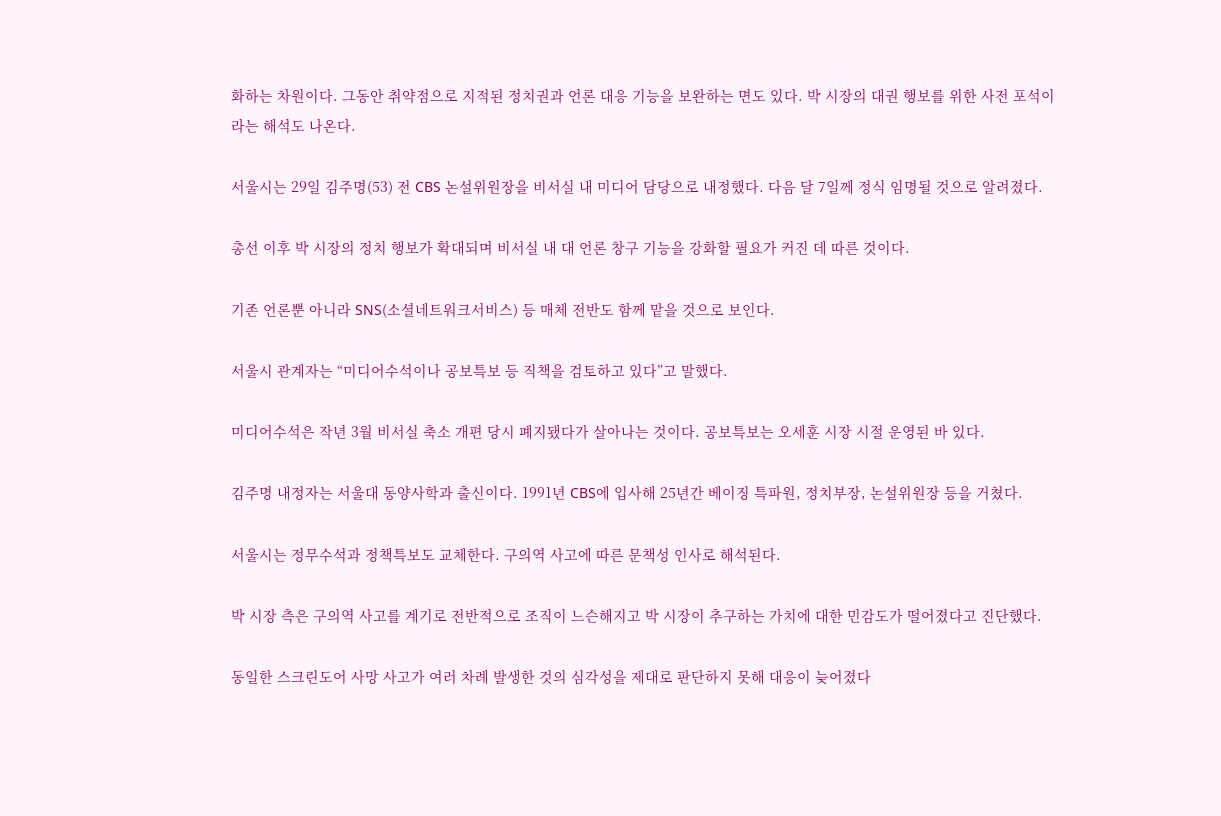화하는 차원이다. 그동안 취약점으로 지적된 정치권과 언론 대응 기능을 보완하는 면도 있다. 박 시장의 대권 행보를 위한 사전 포석이라는 해석도 나온다.

서울시는 29일 김주명(53) 전 CBS 논설위원장을 비서실 내 미디어 담당으로 내정했다. 다음 달 7일께 정식 임명될 것으로 알려졌다.

총선 이후 박 시장의 정치 행보가 확대되며 비서실 내 대 언론 창구 기능을 강화할 필요가 커진 데 따른 것이다.

기존 언론뿐 아니라 SNS(소셜네트워크서비스) 등 매체 전반도 함께 맡을 것으로 보인다.

서울시 관계자는 “미디어수석이나 공보특보 등 직책을 검토하고 있다”고 말했다.

미디어수석은 작년 3월 비서실 축소 개편 당시 폐지됐다가 살아나는 것이다. 공보특보는 오세훈 시장 시절 운영된 바 있다.

김주명 내정자는 서울대 동양사학과 출신이다. 1991년 CBS에 입사해 25년간 베이징 특파원, 정치부장, 논설위원장 등을 거쳤다.

서울시는 정무수석과 정책특보도 교체한다. 구의역 사고에 따른 문책성 인사로 해석된다.

박 시장 측은 구의역 사고를 계기로 전반적으로 조직이 느슨해지고 박 시장이 추구하는 가치에 대한 민감도가 떨어졌다고 진단했다.

동일한 스크린도어 사망 사고가 여러 차례 발생한 것의 심각성을 제대로 판단하지 못해 대응이 늦어졌다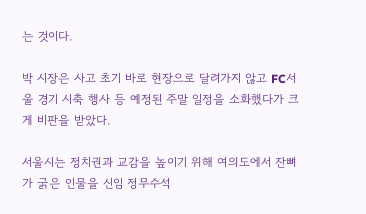는 것이다.

박 시장은 사고 초기 바로 현장으로 달려가지 않고 FC서울 경기 시축 행사 등 예정된 주말 일정을 소화했다가 크게 비판을 받았다.

서울시는 정치권과 교감을 높이기 위해 여의도에서 잔뼈가 굵은 인물을 신임 정무수석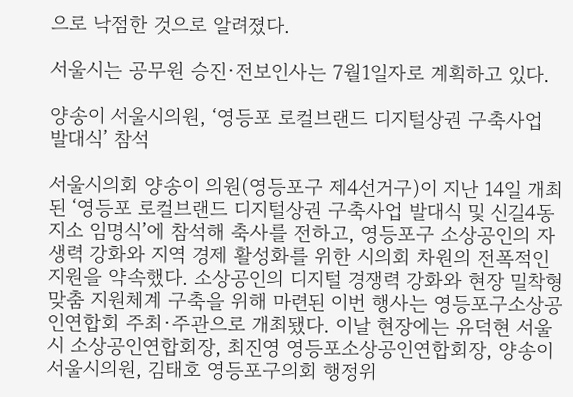으로 낙점한 것으로 알려졌다.

서울시는 공무원 승진·전보인사는 7월1일자로 계획하고 있다.

양송이 서울시의원, ‘영등포 로컬브랜드 디지털상권 구축사업 발대식’ 참석

서울시의회 양송이 의원(영등포구 제4선거구)이 지난 14일 개최된 ‘영등포 로컬브랜드 디지털상권 구축사업 발대식 및 신길4동 지소 임명식’에 참석해 축사를 전하고, 영등포구 소상공인의 자생력 강화와 지역 경제 활성화를 위한 시의회 차원의 전폭적인 지원을 약속했다. 소상공인의 디지털 경쟁력 강화와 현장 밀착형 맞춤 지원체계 구축을 위해 마련된 이번 행사는 영등포구소상공인연합회 주최·주관으로 개최됐다. 이날 현장에는 유덕현 서울시 소상공인연합회장, 최진영 영등포소상공인연합회장, 양송이 서울시의원, 김태호 영등포구의회 행정위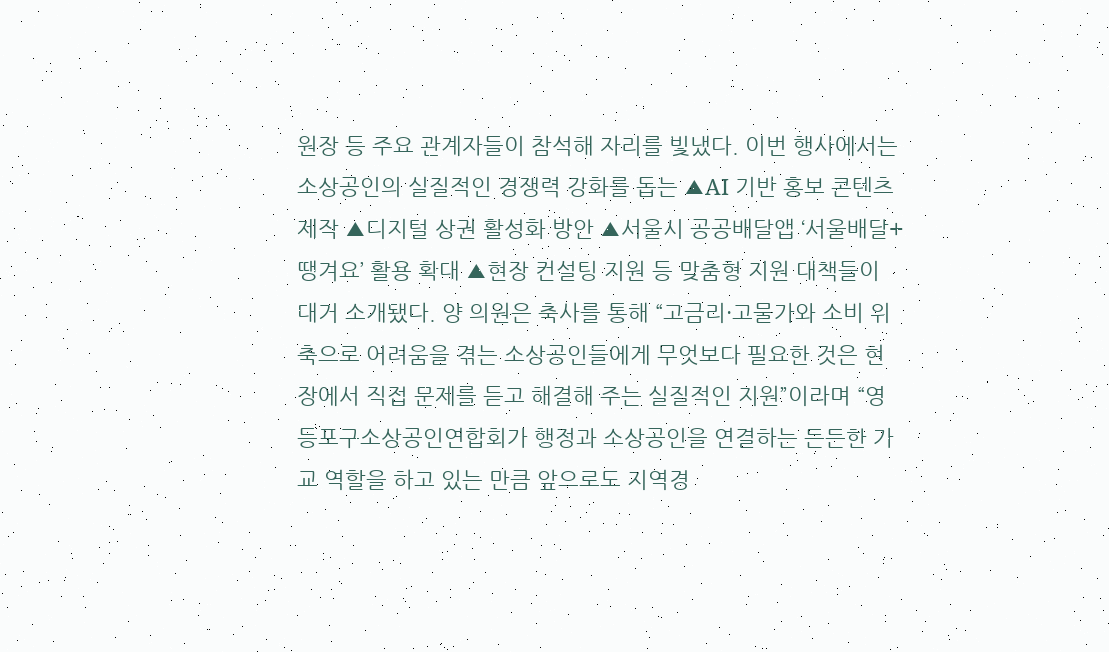원장 등 주요 관계자들이 참석해 자리를 빛냈다. 이번 행사에서는 소상공인의 실질적인 경쟁력 강화를 돕는 ▲AI 기반 홍보 콘텐츠 제작 ▲디지털 상권 활성화 방안 ▲서울시 공공배달앱 ‘서울배달+땡겨요’ 활용 확대 ▲현장 컨설팅 지원 등 맞춤형 지원 대책들이 대거 소개됐다. 양 의원은 축사를 통해 “고금리·고물가와 소비 위축으로 어려움을 겪는 소상공인들에게 무엇보다 필요한 것은 현장에서 직접 문제를 듣고 해결해 주는 실질적인 지원”이라며 “영등포구소상공인연합회가 행정과 소상공인을 연결하는 든든한 가교 역할을 하고 있는 만큼 앞으로도 지역경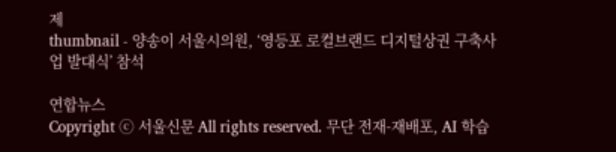제
thumbnail - 양송이 서울시의원, ‘영등포 로컬브랜드 디지털상권 구축사업 발대식’ 참석

연합뉴스
Copyright ⓒ 서울신문 All rights reserved. 무단 전재-재배포, AI 학습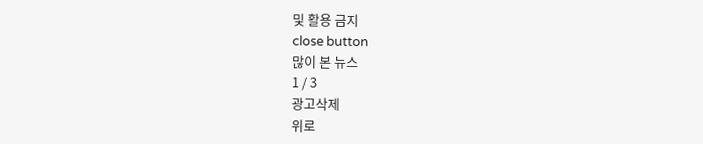및 활용 금지
close button
많이 본 뉴스
1 / 3
광고삭제
위로